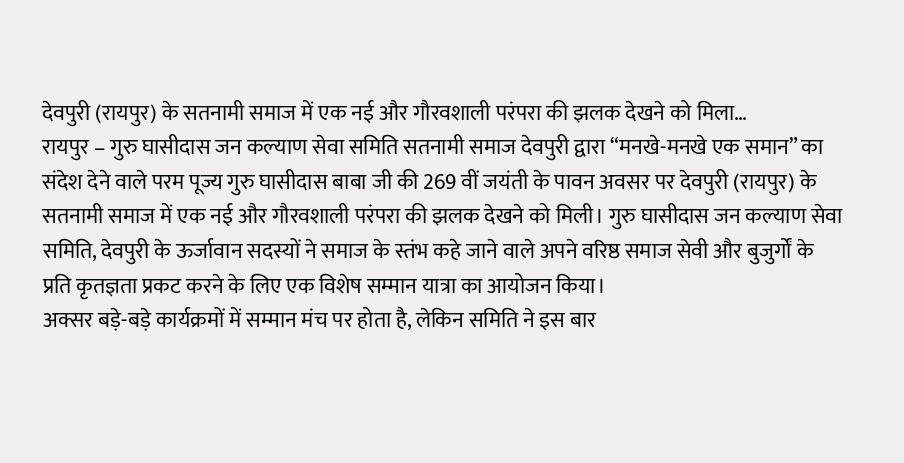देवपुरी (रायपुर) के सतनामी समाज में एक नई और गौरवशाली परंपरा की झलक देखने को मिला…
रायपुर – गुरु घासीदास जन कल्याण सेवा समिति सतनामी समाज देवपुरी द्वारा “मनखे-मनखे एक समान” का संदेश देने वाले परम पूज्य गुरु घासीदास बाबा जी की 269 वीं जयंती के पावन अवसर पर देवपुरी (रायपुर) के सतनामी समाज में एक नई और गौरवशाली परंपरा की झलक देखने को मिली। गुरु घासीदास जन कल्याण सेवा समिति, देवपुरी के ऊर्जावान सदस्यों ने समाज के स्तंभ कहे जाने वाले अपने वरिष्ठ समाज सेवी और बुजुर्गों के प्रति कृतज्ञता प्रकट करने के लिए एक विशेष सम्मान यात्रा का आयोजन किया।
अक्सर बड़े-बड़े कार्यक्रमों में सम्मान मंच पर होता है, लेकिन समिति ने इस बार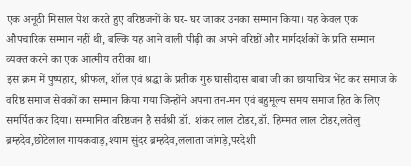एक अनूठी मिसाल पेश करते हुए वरिष्ठजनों के घर- घर जाकर उनका सम्मान किया। यह केवल एक औपचारिक सम्मान नहीं थी, बल्कि यह आने वाली पीढ़ी का अपने वरिष्ठों और मार्गदर्शकों के प्रति सम्मान व्यक्त करने का एक आत्मीय तरीका था।
इस क्रम में पुष्पहार, श्रीफल, शॉल एवं श्रद्धा के प्रतीक गुरु घासीदास बाबा जी का छायाचित्र भेंट कर समाज के वरिष्ठ समाज सेवकों का सम्मान किया गया जिन्होंने अपना तन-मन एवं बहुमूल्य समय समाज हित के लिए समर्पित कर दिया। सम्मानित वरिष्ठजन है सर्वश्री डॉ. शंकर लाल टोडर,डॉ. हिम्मत लाल टोडर,लतेलु ब्रम्हदेव,छोटेलाल गायकवाड़,श्याम सुंदर ब्रम्हदेव,ललाता जांगड़े,परदेशी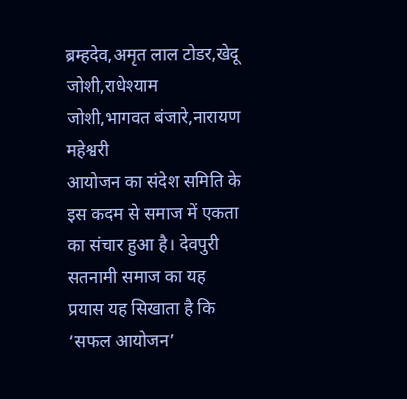ब्रम्हदेव,अमृत लाल टोडर,खेदू जोशी,राधेश्याम जोशी,भागवत बंजारे,नारायण महेश्वरी
आयोजन का संदेश समिति के इस कदम से समाज में एकता का संचार हुआ है। देवपुरी सतनामी समाज का यह प्रयास यह सिखाता है कि ‘सफल आयोजन’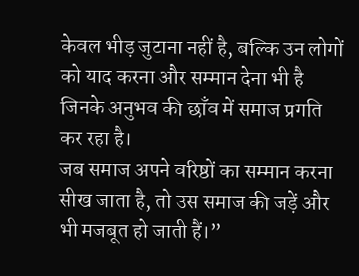केवल भीड़ जुटाना नहीं है, बल्कि उन लोगों को याद करना और सम्मान देना भी है जिनके अनुभव की छाँव में समाज प्रगति कर रहा है।
जब समाज अपने वरिष्ठों का सम्मान करना सीख जाता है, तो उस समाज की जड़ें और भी मजबूत हो जाती हैं।”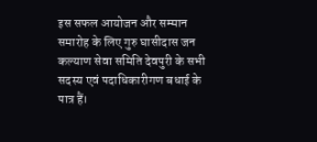इस सफल आयोजन और सम्मान समारोह के लिए गुरु घासीदास जन कल्याण सेवा समिति देवपुरी के सभी सदस्य एवं पदाधिकारीगण बधाई के पात्र हैं।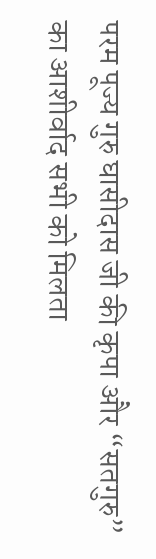परम पूज्य गुरु घासीदास जी की कृपा और “सतगुरु” का आशीर्वाद सभी को मिलता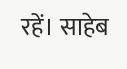रहें। साहेब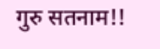गुरु सतनाम!!